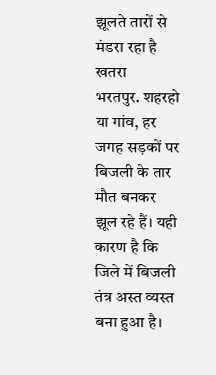झूलते तारों से मंडरा रहा है खतरा
भरतपुर. शहरहो या गांव, हर जगह सड़कों पर बिजली के तार मौत बनकर झूल रहे हैं। यही कारण है कि जिले में बिजली तंत्र अस्त व्यस्त बना हुआ है।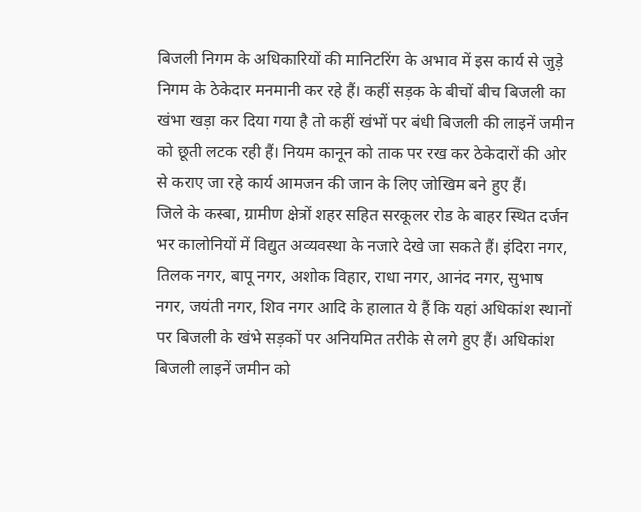बिजली निगम के अधिकारियों की मानिटरिंग के अभाव में इस कार्य से जुड़े निगम के ठेकेदार मनमानी कर रहे हैं। कहीं सड़क के बीचों बीच बिजली का खंभा खड़ा कर दिया गया है तो कहीं खंभों पर बंधी बिजली की लाइनें जमीन को छूती लटक रही हैं। नियम कानून को ताक पर रख कर ठेकेदारों की ओर से कराए जा रहे कार्य आमजन की जान के लिए जोखिम बने हुए हैं।
जिले के कस्बा, ग्रामीण क्षेत्रों शहर सहित सरकूलर रोड के बाहर स्थित दर्जन भर कालोनियों में विद्युत अव्यवस्था के नजारे देखे जा सकते हैं। इंदिरा नगर, तिलक नगर, बापू नगर, अशोक विहार, राधा नगर, आनंद नगर, सुभाष नगर, जयंती नगर, शिव नगर आदि के हालात ये हैं कि यहां अधिकांश स्थानों पर बिजली के खंभे सड़कों पर अनियमित तरीके से लगे हुए हैं। अधिकांश बिजली लाइनें जमीन को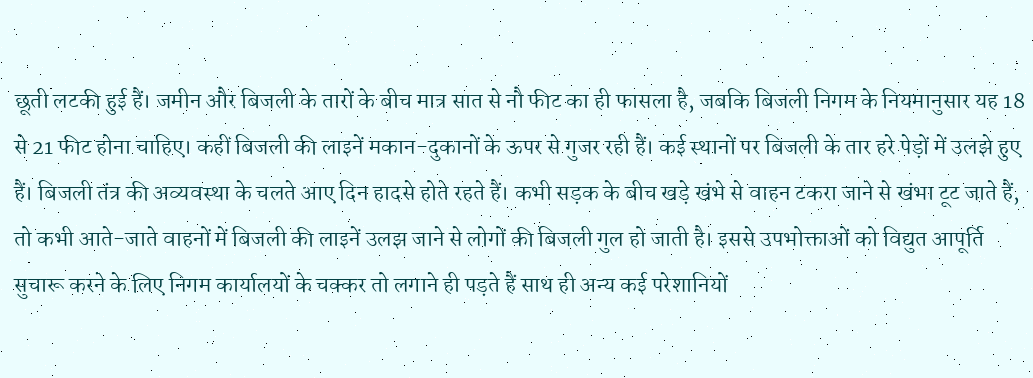छूती लटकी हुई हैं। जमीन और बिजली के तारों के बीच मात्र सात से नौ फीट का ही फासला है, जबकि बिजली निगम के नियमानुसार यह 18 से 21 फीट होना चाहिए। कहीं बिजली की लाइनें मकान-दुकानों के ऊपर से गुजर रही हैं। कई स्थानों पर बिजली के तार हरे पेड़ों में उलझे हुए हैं। बिजली तंत्र की अव्यवस्था के चलते आए दिन हादसे होते रहते हैं। कभी सड़क के बीच खड़े खंभे से वाहन टकरा जाने से खंभा टूट जाते हैं, तो कभी आते-जाते वाहनों में बिजली की लाइनें उलझ जाने से लोगों की बिजली गुल हो जाती है। इससे उपभोक्ताओं को विद्युत आपूर्ति सुचारू करने के लिए निगम कार्यालयों के चक्कर तो लगाने ही पड़ते हैं साथ ही अन्य कई परेशानियों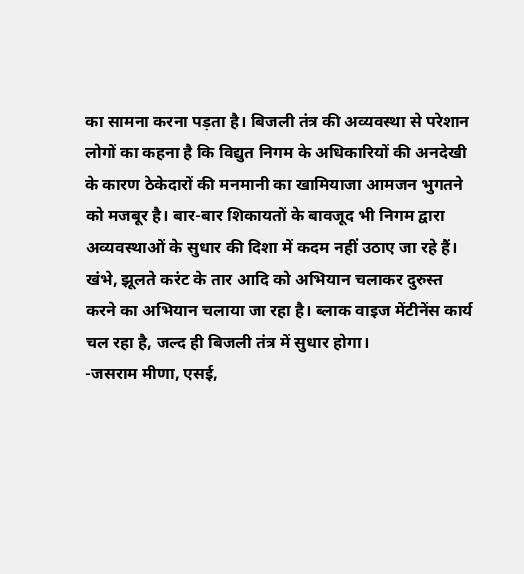का सामना करना पड़ता है। बिजली तंत्र की अव्यवस्था से परेशान लोगों का कहना है कि विद्युत निगम के अधिकारियों की अनदेखी के कारण ठेकेदारों की मनमानी का खामियाजा आमजन भुगतने को मजबूर है। बार-बार शिकायतों के बावजूद भी निगम द्वारा अव्यवस्थाओं के सुधार की दिशा में कदम नहीं उठाए जा रहे हैं।
खंभे, झूलते करंट के तार आदि को अभियान चलाकर दुरुस्त करने का अभियान चलाया जा रहा है। ब्लाक वाइज मेंटीनेंस कार्य चल रहा है, जल्द ही बिजली तंत्र में सुधार होगा।
-जसराम मीणा, एसई,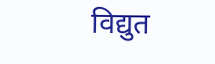विद्युत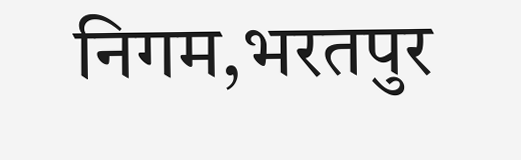निगम,भरतपुर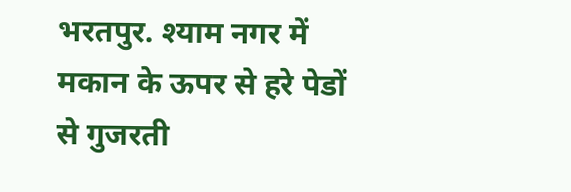भरतपुर. श्याम नगर में मकान के ऊपर से हरे पेडों से गुजरती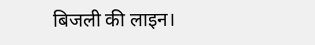बिजली की लाइन।